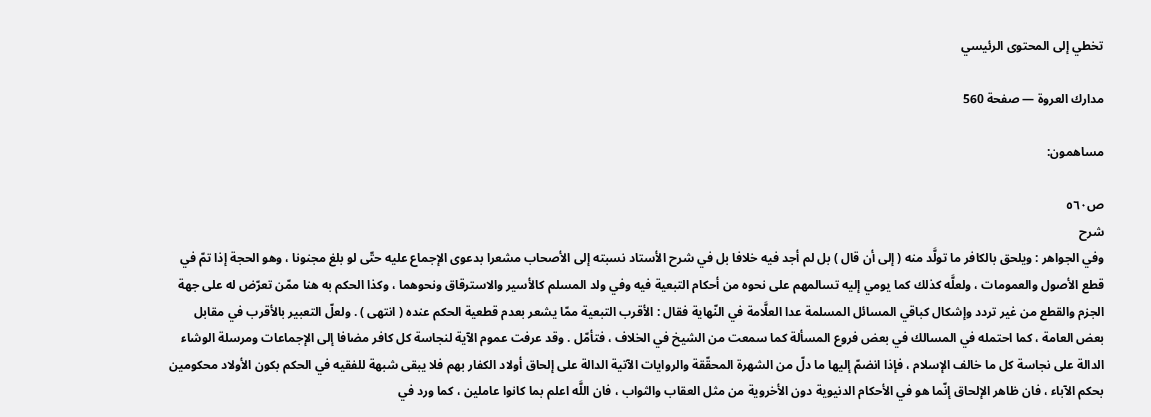تخطي إلى المحتوى الرئيسي

مدارك العروة — صفحة 560

مساهمون:

ص٥٦٠
شرح
وفي الجواهر : ويلحق بالكافر ما تولَّد منه ( إلى أن قال ) بل لم أجد فيه خلافا بل في شرح الأستاد نسبته إلى الأصحاب مشعرا بدعوى الإجماع عليه حتّى لو بلغ مجنونا ، وهو الحجة إذا تمّ في قطع الأصول والعمومات ، ولعلَّه كذلك كما يومي إليه تسالمهم على نحوه من أحكام التبعية فيه وفي ولد المسلم كالأسير والاسترقاق ونحوهما ، وكذا الحكم به هنا ممّن تعرّض له على جهة الجزم والقطع من غير تردد وإشكال كباقي المسائل المسلمة عدا العلَّامة في النّهاية فقال : الأقرب التبعية ممّا يشعر بعدم قطعية الحكم عنده ( انتهى ) . ولعلّ التعبير بالأقرب في مقابل بعض العامة ، كما احتمله في المسالك في بعض فروع المسألة كما سمعت من الشيخ في الخلاف ، فتأمّل . وقد عرفت عموم الآية لنجاسة كل كافر مضافا إلى الإجماعات ومرسلة الوشاء الدالة على نجاسة كل ما خالف الإسلام ، فإذا انضمّ إليها ما دلّ من الشهرة المحقّقة والروايات الآتية الدالة على إلحاق أولاد الكفار بهم فلا يبقى شبهة للفقيه في الحكم بكون الأولاد محكومين بحكم الآباء ، فان ظاهر الإلحاق إنّما هو في الأحكام الدنيوية دون الأخروية من مثل العقاب والثواب ، فان اللَّه اعلم بما كانوا عاملين ، كما ورد في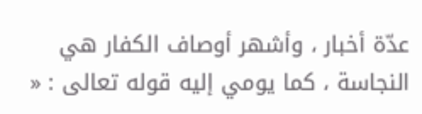عدّة أخبار ، وأشهر أوصاف الكفار هي النجاسة ، كما يومي إليه قوله تعالى : «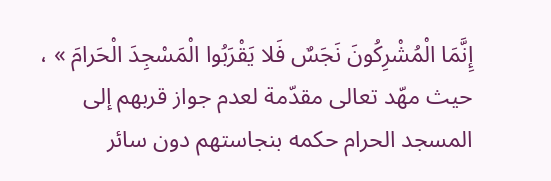إِنَّمَا الْمُشْرِكُونَ نَجَسٌ فَلا يَقْرَبُوا الْمَسْجِدَ الْحَرامَ » ، حيث مهّد تعالى مقدّمة لعدم جواز قربهم إلى المسجد الحرام حكمه بنجاستهم دون سائر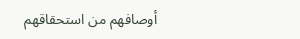أوصافهم من استحقاقهم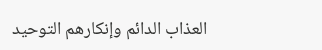العذاب الدائم وإنكارهم التوحيد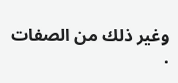وغير ذلك من الصفات .